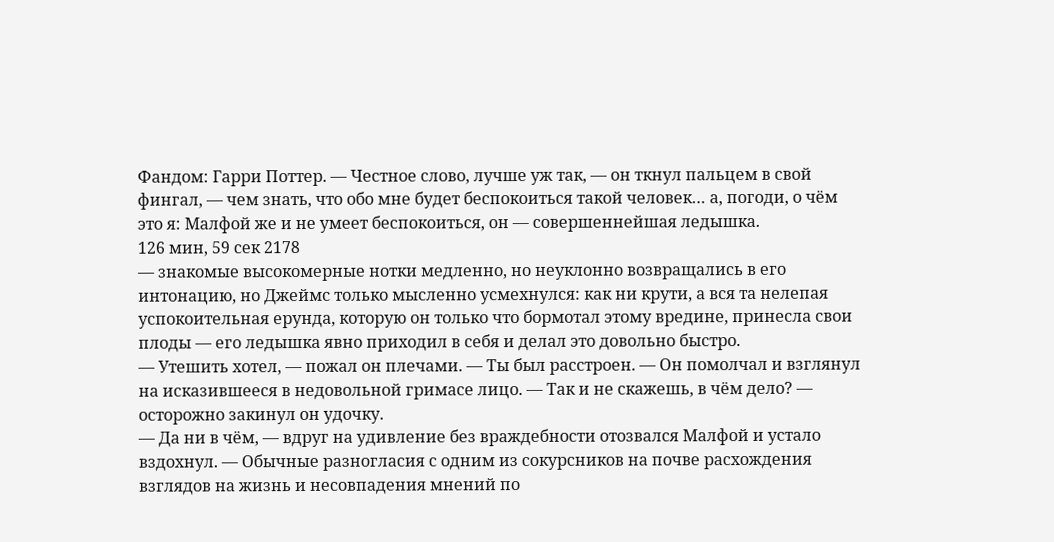Фандом: Гарри Поттер. — Честное слово, лучше уж так, — он ткнул пальцем в свой фингал, — чем знать, что обо мне будет беспокоиться такой человек… а, погоди, о чём это я: Малфой же и не умеет беспокоиться, он — совершеннейшая ледышка.
126 мин, 59 сек 2178
— знакомые высокомерные нотки медленно, но неуклонно возвращались в его интонацию, но Джеймс только мысленно усмехнулся: как ни крути, а вся та нелепая успокоительная ерунда, которую он только что бормотал этому вредине, принесла свои плоды — его ледышка явно приходил в себя и делал это довольно быстро.
— Утешить хотел, — пожал он плечами. — Ты был расстроен. — Он помолчал и взглянул на исказившееся в недовольной гримасе лицо. — Так и не скажешь, в чём дело? — осторожно закинул он удочку.
— Да ни в чём, — вдруг на удивление без враждебности отозвался Малфой и устало вздохнул. — Обычные разногласия с одним из сокурсников на почве расхождения взглядов на жизнь и несовпадения мнений по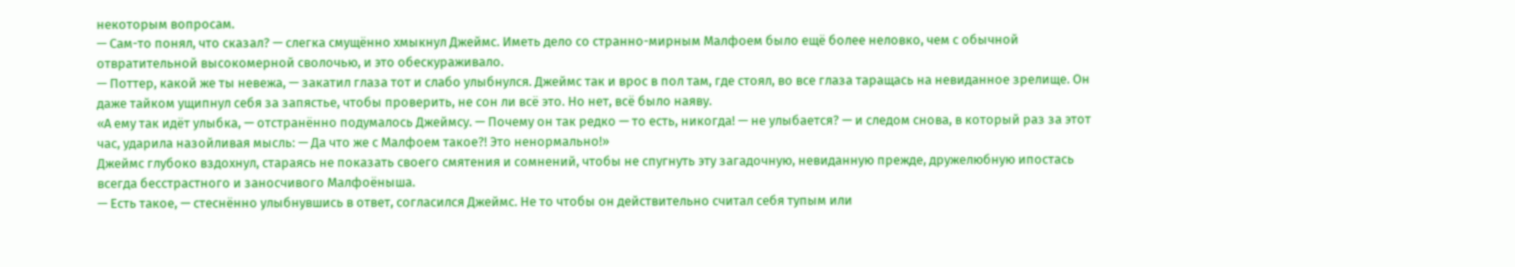некоторым вопросам.
— Сам-то понял, что сказал? — слегка смущённо хмыкнул Джеймс. Иметь дело со странно-мирным Малфоем было ещё более неловко, чем с обычной отвратительной высокомерной сволочью, и это обескураживало.
— Поттер, какой же ты невежа, — закатил глаза тот и слабо улыбнулся. Джеймс так и врос в пол там, где стоял, во все глаза таращась на невиданное зрелище. Он даже тайком ущипнул себя за запястье, чтобы проверить, не сон ли всё это. Но нет, всё было наяву.
«А ему так идёт улыбка, — отстранённо подумалось Джеймсу. — Почему он так редко — то есть, никогда! — не улыбается? — и следом снова, в который раз за этот час, ударила назойливая мысль: — Да что же с Малфоем такое?! Это ненормально!»
Джеймс глубоко вздохнул, стараясь не показать своего смятения и сомнений, чтобы не спугнуть эту загадочную, невиданную прежде, дружелюбную ипостась всегда бесстрастного и заносчивого Малфоёныша.
— Есть такое, — стеснённо улыбнувшись в ответ, согласился Джеймс. Не то чтобы он действительно считал себя тупым или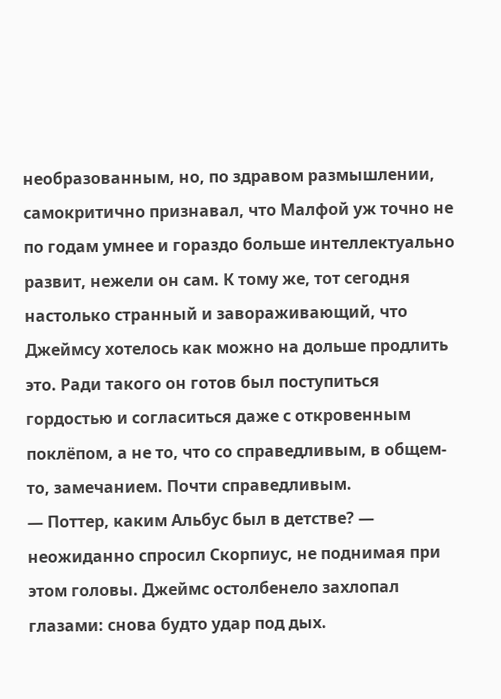необразованным, но, по здравом размышлении, самокритично признавал, что Малфой уж точно не по годам умнее и гораздо больше интеллектуально развит, нежели он сам. К тому же, тот сегодня настолько странный и завораживающий, что Джеймсу хотелось как можно на дольше продлить это. Ради такого он готов был поступиться гордостью и согласиться даже с откровенным поклёпом, а не то, что со справедливым, в общем-то, замечанием. Почти справедливым.
— Поттер, каким Альбус был в детстве? — неожиданно спросил Скорпиус, не поднимая при этом головы. Джеймс остолбенело захлопал глазами: снова будто удар под дых.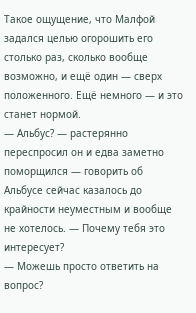Такое ощущение, что Малфой задался целью огорошить его столько раз, сколько вообще возможно, и ещё один — сверх положенного. Ещё немного — и это станет нормой.
— Альбус? — растерянно переспросил он и едва заметно поморщился — говорить об Альбусе сейчас казалось до крайности неуместным и вообще не хотелось. — Почему тебя это интересует?
— Можешь просто ответить на вопрос?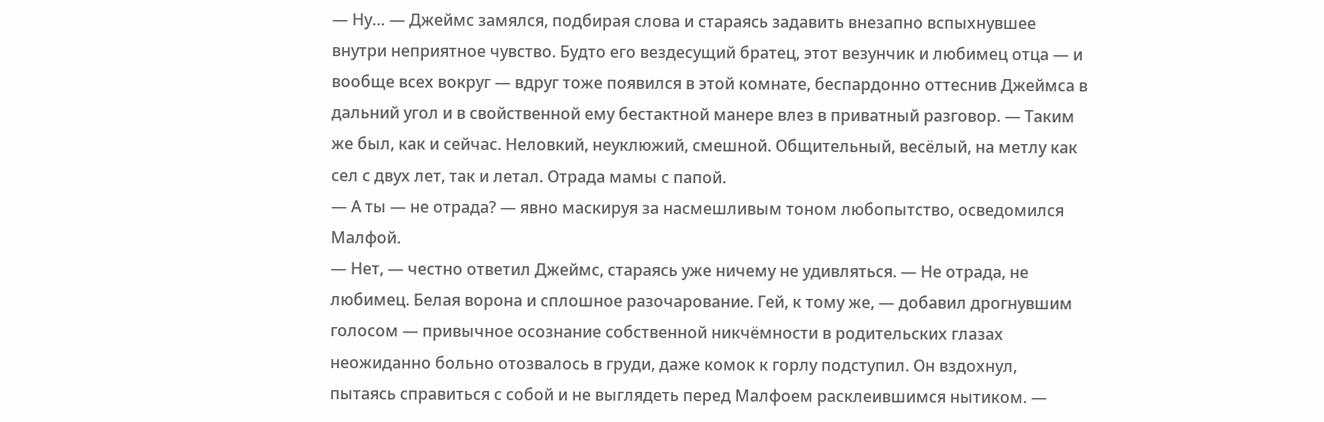— Ну… — Джеймс замялся, подбирая слова и стараясь задавить внезапно вспыхнувшее внутри неприятное чувство. Будто его вездесущий братец, этот везунчик и любимец отца — и вообще всех вокруг — вдруг тоже появился в этой комнате, беспардонно оттеснив Джеймса в дальний угол и в свойственной ему бестактной манере влез в приватный разговор. — Таким же был, как и сейчас. Неловкий, неуклюжий, смешной. Общительный, весёлый, на метлу как сел с двух лет, так и летал. Отрада мамы с папой.
— А ты — не отрада? — явно маскируя за насмешливым тоном любопытство, осведомился Малфой.
— Нет, — честно ответил Джеймс, стараясь уже ничему не удивляться. — Не отрада, не любимец. Белая ворона и сплошное разочарование. Гей, к тому же, — добавил дрогнувшим голосом — привычное осознание собственной никчёмности в родительских глазах неожиданно больно отозвалось в груди, даже комок к горлу подступил. Он вздохнул, пытаясь справиться с собой и не выглядеть перед Малфоем расклеившимся нытиком. —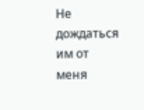Не дождаться им от меня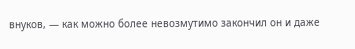внуков, — как можно более невозмутимо закончил он и даже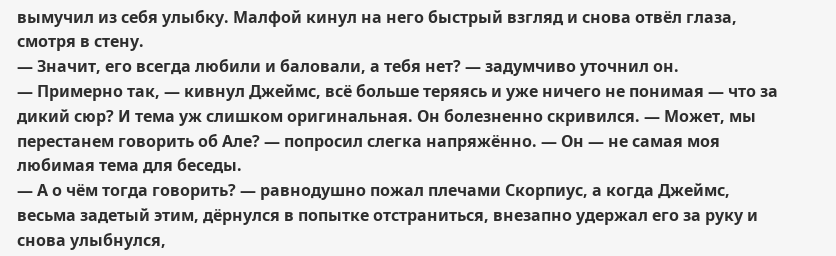вымучил из себя улыбку. Малфой кинул на него быстрый взгляд и снова отвёл глаза, смотря в стену.
— Значит, его всегда любили и баловали, а тебя нет? — задумчиво уточнил он.
— Примерно так, — кивнул Джеймс, всё больше теряясь и уже ничего не понимая — что за дикий сюр? И тема уж слишком оригинальная. Он болезненно скривился. — Может, мы перестанем говорить об Але? — попросил слегка напряжённо. — Он — не самая моя любимая тема для беседы.
— А о чём тогда говорить? — равнодушно пожал плечами Скорпиус, а когда Джеймс, весьма задетый этим, дёрнулся в попытке отстраниться, внезапно удержал его за руку и снова улыбнулся,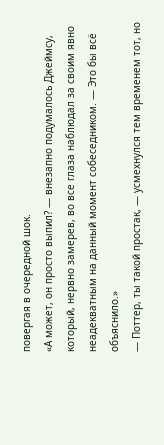повергая в очередной шок.
«А может, он просто выпил? — внезапно подумалось Джеймсу, который, нервно замерев, во все глаза наблюдал за своим явно неадекватным на данный момент собеседником. — Это бы всё объяснило.»
— Поттер, ты такой простак, — усмехнулся тем временем тот, но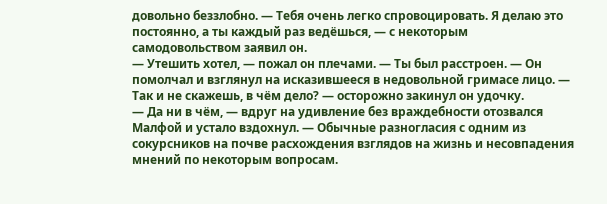довольно беззлобно. — Тебя очень легко спровоцировать. Я делаю это постоянно, а ты каждый раз ведёшься, — с некоторым самодовольством заявил он.
— Утешить хотел, — пожал он плечами. — Ты был расстроен. — Он помолчал и взглянул на исказившееся в недовольной гримасе лицо. — Так и не скажешь, в чём дело? — осторожно закинул он удочку.
— Да ни в чём, — вдруг на удивление без враждебности отозвался Малфой и устало вздохнул. — Обычные разногласия с одним из сокурсников на почве расхождения взглядов на жизнь и несовпадения мнений по некоторым вопросам.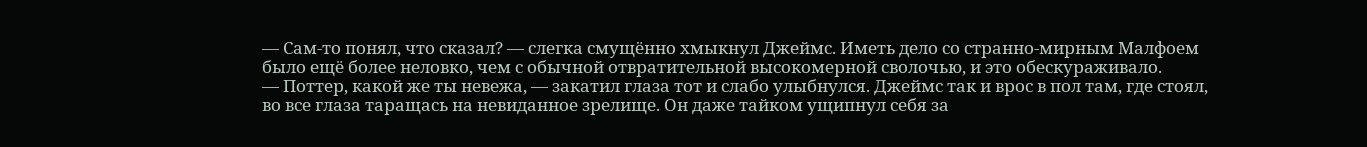— Сам-то понял, что сказал? — слегка смущённо хмыкнул Джеймс. Иметь дело со странно-мирным Малфоем было ещё более неловко, чем с обычной отвратительной высокомерной сволочью, и это обескураживало.
— Поттер, какой же ты невежа, — закатил глаза тот и слабо улыбнулся. Джеймс так и врос в пол там, где стоял, во все глаза таращась на невиданное зрелище. Он даже тайком ущипнул себя за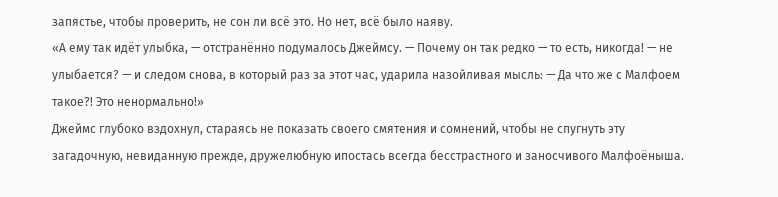запястье, чтобы проверить, не сон ли всё это. Но нет, всё было наяву.
«А ему так идёт улыбка, — отстранённо подумалось Джеймсу. — Почему он так редко — то есть, никогда! — не улыбается? — и следом снова, в который раз за этот час, ударила назойливая мысль: — Да что же с Малфоем такое?! Это ненормально!»
Джеймс глубоко вздохнул, стараясь не показать своего смятения и сомнений, чтобы не спугнуть эту загадочную, невиданную прежде, дружелюбную ипостась всегда бесстрастного и заносчивого Малфоёныша.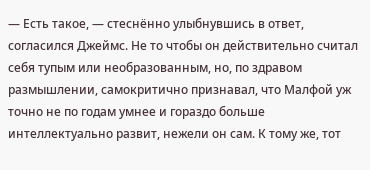— Есть такое, — стеснённо улыбнувшись в ответ, согласился Джеймс. Не то чтобы он действительно считал себя тупым или необразованным, но, по здравом размышлении, самокритично признавал, что Малфой уж точно не по годам умнее и гораздо больше интеллектуально развит, нежели он сам. К тому же, тот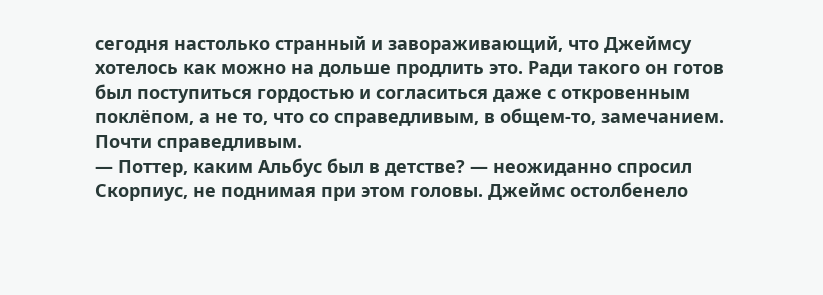сегодня настолько странный и завораживающий, что Джеймсу хотелось как можно на дольше продлить это. Ради такого он готов был поступиться гордостью и согласиться даже с откровенным поклёпом, а не то, что со справедливым, в общем-то, замечанием. Почти справедливым.
— Поттер, каким Альбус был в детстве? — неожиданно спросил Скорпиус, не поднимая при этом головы. Джеймс остолбенело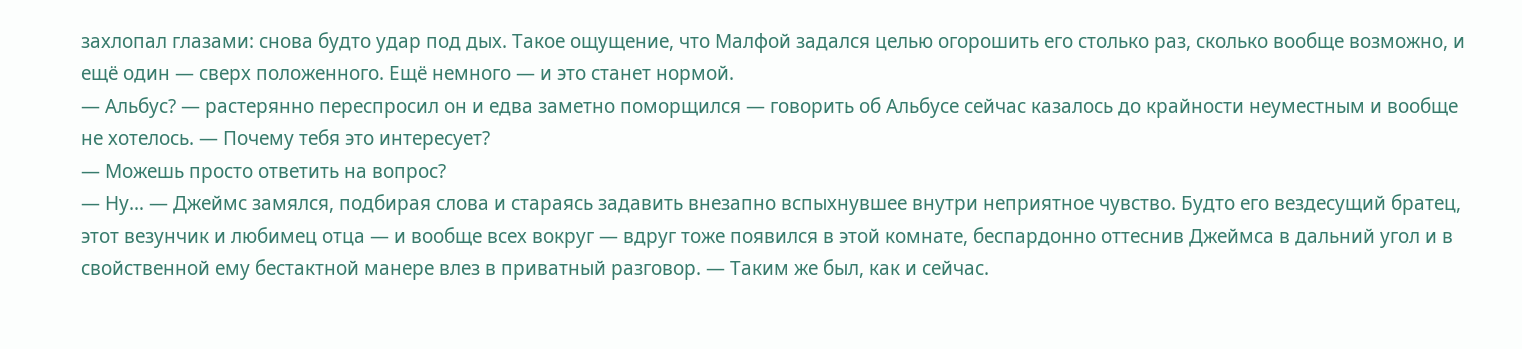захлопал глазами: снова будто удар под дых. Такое ощущение, что Малфой задался целью огорошить его столько раз, сколько вообще возможно, и ещё один — сверх положенного. Ещё немного — и это станет нормой.
— Альбус? — растерянно переспросил он и едва заметно поморщился — говорить об Альбусе сейчас казалось до крайности неуместным и вообще не хотелось. — Почему тебя это интересует?
— Можешь просто ответить на вопрос?
— Ну… — Джеймс замялся, подбирая слова и стараясь задавить внезапно вспыхнувшее внутри неприятное чувство. Будто его вездесущий братец, этот везунчик и любимец отца — и вообще всех вокруг — вдруг тоже появился в этой комнате, беспардонно оттеснив Джеймса в дальний угол и в свойственной ему бестактной манере влез в приватный разговор. — Таким же был, как и сейчас.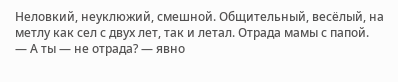Неловкий, неуклюжий, смешной. Общительный, весёлый, на метлу как сел с двух лет, так и летал. Отрада мамы с папой.
— А ты — не отрада? — явно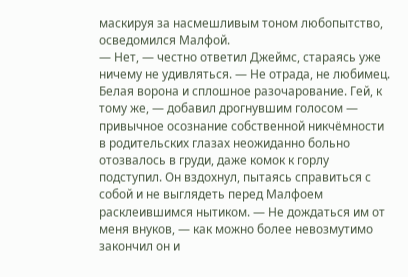маскируя за насмешливым тоном любопытство, осведомился Малфой.
— Нет, — честно ответил Джеймс, стараясь уже ничему не удивляться. — Не отрада, не любимец. Белая ворона и сплошное разочарование. Гей, к тому же, — добавил дрогнувшим голосом — привычное осознание собственной никчёмности в родительских глазах неожиданно больно отозвалось в груди, даже комок к горлу подступил. Он вздохнул, пытаясь справиться с собой и не выглядеть перед Малфоем расклеившимся нытиком. — Не дождаться им от меня внуков, — как можно более невозмутимо закончил он и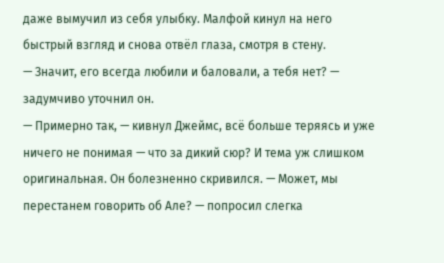даже вымучил из себя улыбку. Малфой кинул на него быстрый взгляд и снова отвёл глаза, смотря в стену.
— Значит, его всегда любили и баловали, а тебя нет? — задумчиво уточнил он.
— Примерно так, — кивнул Джеймс, всё больше теряясь и уже ничего не понимая — что за дикий сюр? И тема уж слишком оригинальная. Он болезненно скривился. — Может, мы перестанем говорить об Але? — попросил слегка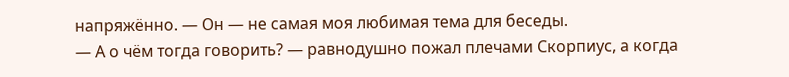напряжённо. — Он — не самая моя любимая тема для беседы.
— А о чём тогда говорить? — равнодушно пожал плечами Скорпиус, а когда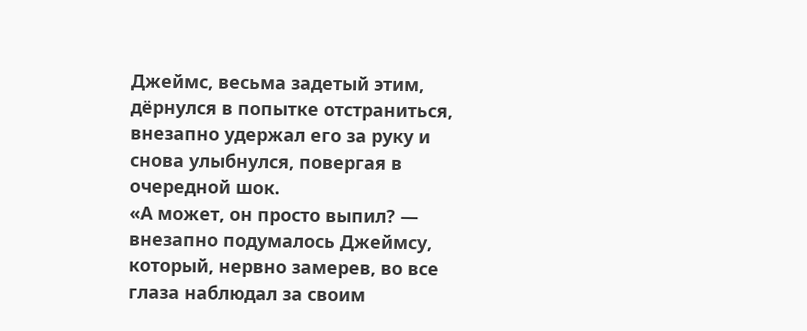Джеймс, весьма задетый этим, дёрнулся в попытке отстраниться, внезапно удержал его за руку и снова улыбнулся, повергая в очередной шок.
«А может, он просто выпил? — внезапно подумалось Джеймсу, который, нервно замерев, во все глаза наблюдал за своим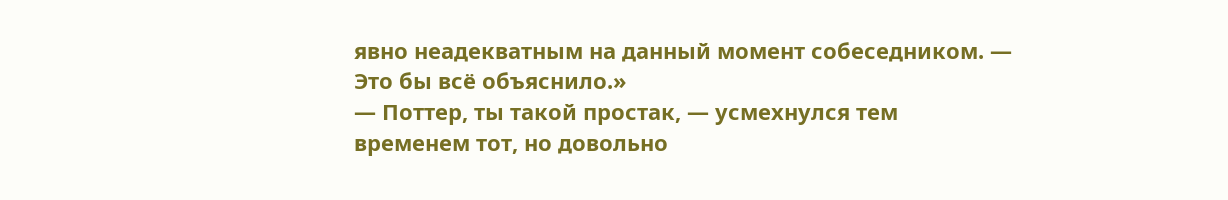явно неадекватным на данный момент собеседником. — Это бы всё объяснило.»
— Поттер, ты такой простак, — усмехнулся тем временем тот, но довольно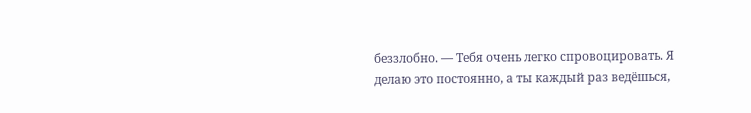беззлобно. — Тебя очень легко спровоцировать. Я делаю это постоянно, а ты каждый раз ведёшься,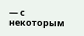— с некоторым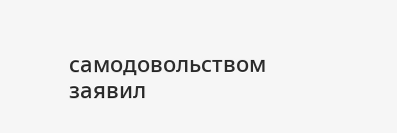самодовольством заявил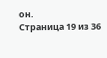он.
Страница 19 из 36